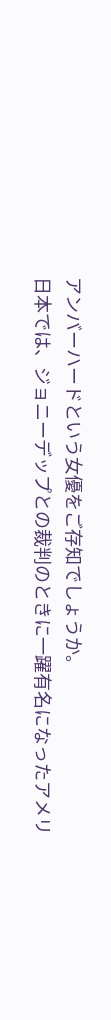アンバーハードという女優をご存知でしょうか。
日本では、ジョニーデップとの裁判のときに一躍有名になったアメリ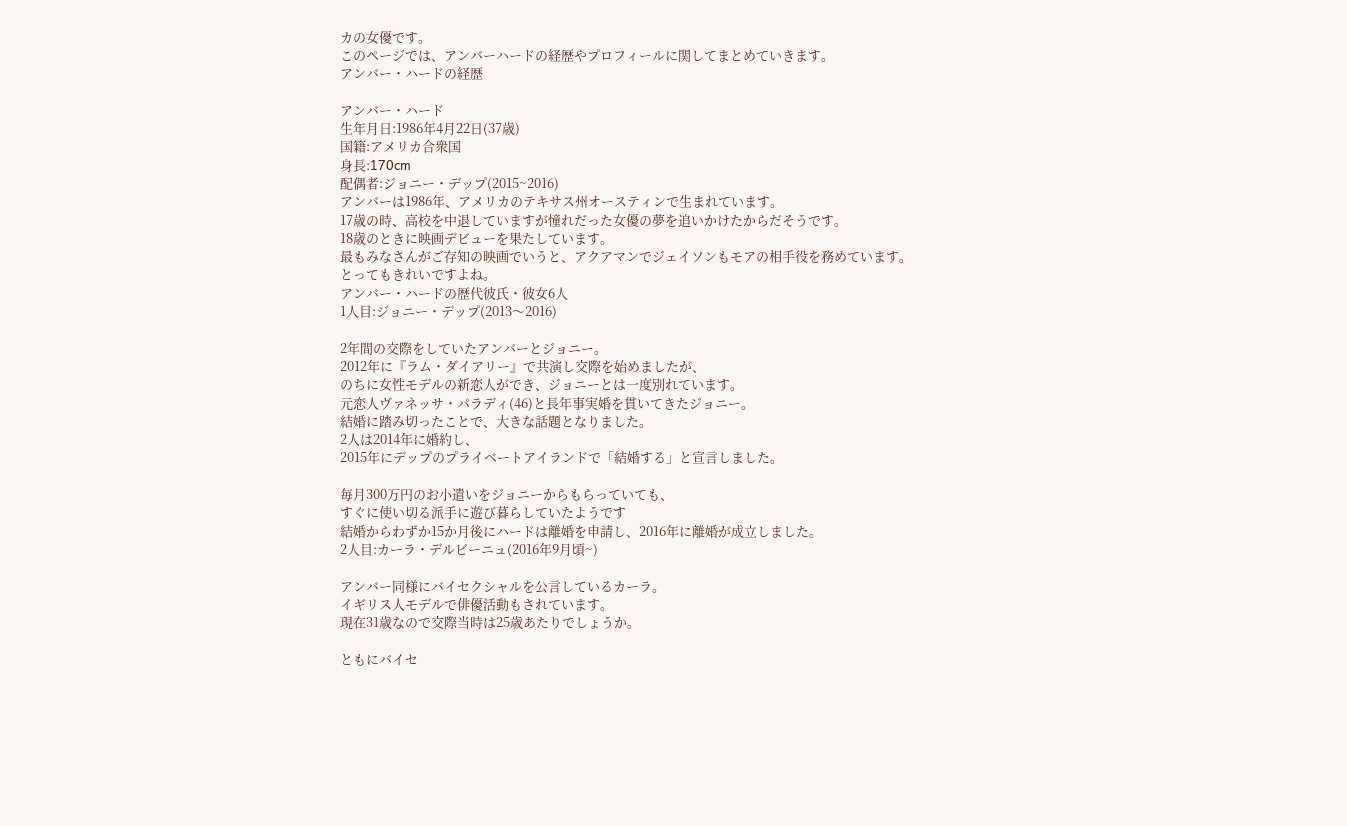カの女優です。
このページでは、アンバーハードの経歴やプロフィールに関してまとめていきます。
アンバー・ハードの経歴

アンバー・ハード
生年月日:1986年4月22日(37歳)
国籍:アメリカ合衆国
身長:170cm
配偶者:ジョニー・デップ(2015~2016)
アンバーは1986年、アメリカのテキサス州オースティンで生まれています。
17歳の時、高校を中退していますが憧れだった女優の夢を追いかけたからだそうです。
18歳のときに映画デビューを果たしています。
最もみなさんがご存知の映画でいうと、アクアマンでジェイソンもモアの相手役を務めています。
とってもきれいですよね。
アンバー・ハードの歴代彼氏・彼女6人
1人目:ジョニー・デップ(2013〜2016)

2年間の交際をしていたアンバーとジョニー。
2012年に『ラム・ダイアリー』で共演し交際を始めましたが、
のちに女性モデルの新恋人ができ、ジョニーとは一度別れています。
元恋人ヴァネッサ・パラディ(46)と長年事実婚を貫いてきたジョニー。
結婚に踏み切ったことで、大きな話題となりました。
2人は2014年に婚約し、
2015年にデップのプライベートアイランドで「結婚する」と宣言しました。

毎月300万円のお小遣いをジョニーからもらっていても、
すぐに使い切る派手に遊び暮らしていたようです
結婚からわずか15か月後にハードは離婚を申請し、2016年に離婚が成立しました。
2人目:カーラ・デルビーニュ(2016年9月頃~)

アンバー同様にバイセクシャルを公言しているカーラ。
イギリス人モデルで俳優活動もされています。
現在31歳なので交際当時は25歳あたりでしょうか。

ともにバイセ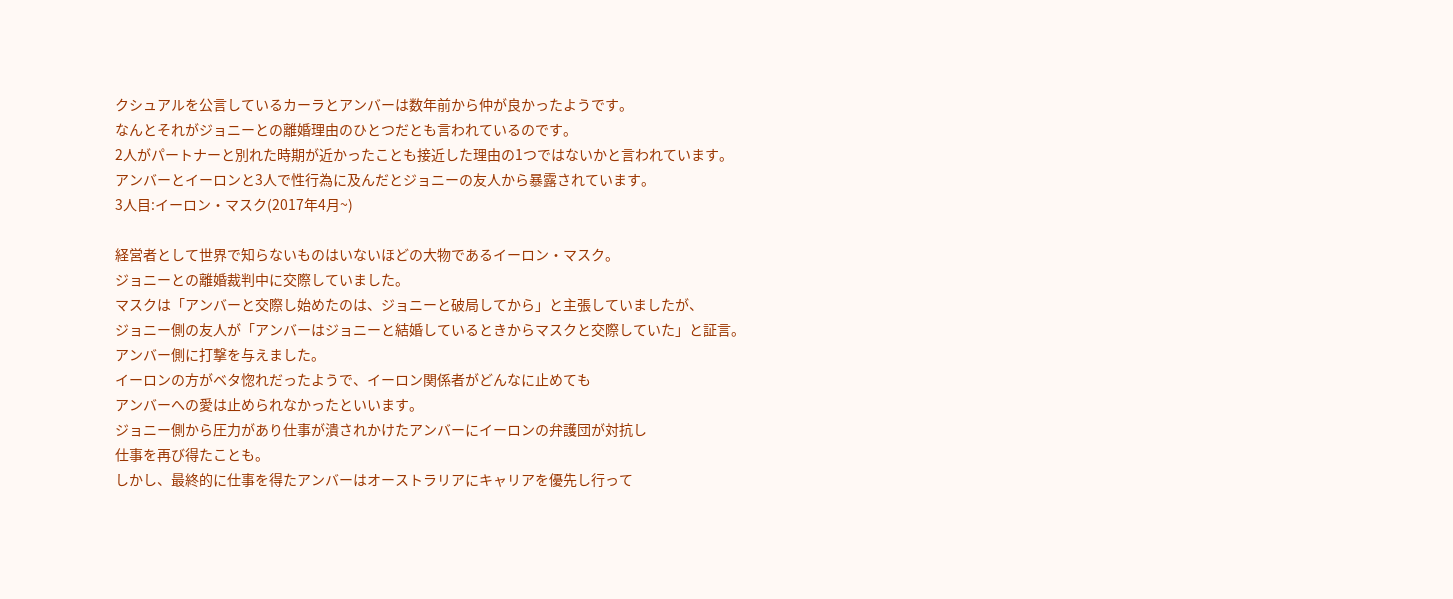クシュアルを公言しているカーラとアンバーは数年前から仲が良かったようです。
なんとそれがジョニーとの離婚理由のひとつだとも言われているのです。
2人がパートナーと別れた時期が近かったことも接近した理由の1つではないかと言われています。
アンバーとイーロンと3人で性行為に及んだとジョニーの友人から暴露されています。
3人目:イーロン・マスク(2017年4月~)

経営者として世界で知らないものはいないほどの大物であるイーロン・マスク。
ジョニーとの離婚裁判中に交際していました。
マスクは「アンバーと交際し始めたのは、ジョニーと破局してから」と主張していましたが、
ジョニー側の友人が「アンバーはジョニーと結婚しているときからマスクと交際していた」と証言。
アンバー側に打撃を与えました。
イーロンの方がベタ惚れだったようで、イーロン関係者がどんなに止めても
アンバーへの愛は止められなかったといいます。
ジョニー側から圧力があり仕事が潰されかけたアンバーにイーロンの弁護団が対抗し
仕事を再び得たことも。
しかし、最終的に仕事を得たアンバーはオーストラリアにキャリアを優先し行って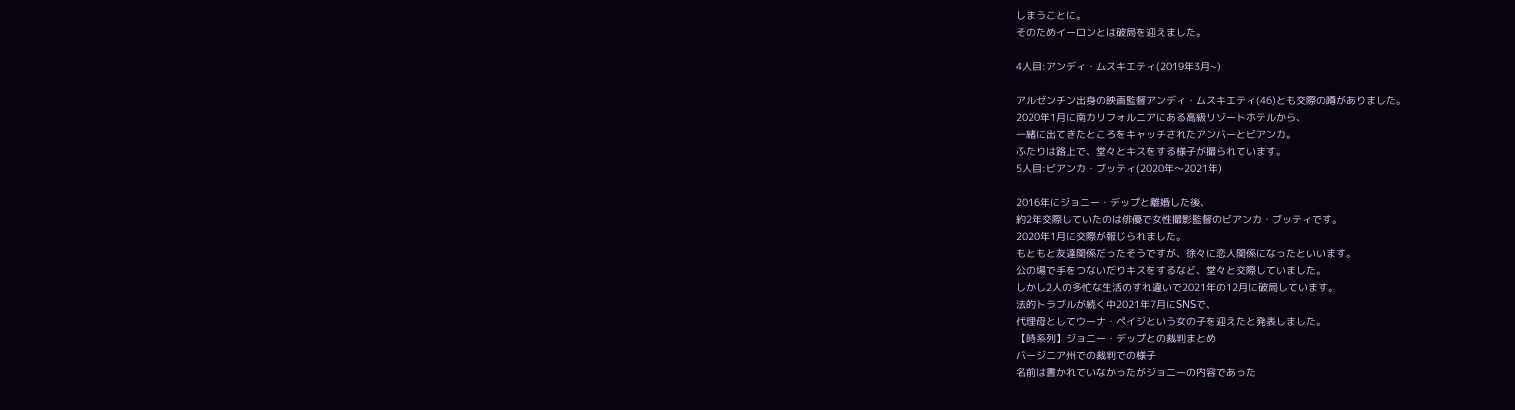しまうことに。
そのためイーロンとは破局を迎えました。

4人目:アンディ・ムスキエティ(2019年3月~)

アルゼンチン出身の映画監督アンディ・ムスキエティ(46)とも交際の噂がありました。
2020年1月に南カリフォルニアにある高級リゾートホテルから、
一緒に出てきたところをキャッチされたアンバーとビアンカ。
ふたりは路上で、堂々とキスをする様子が撮られています。
5人目:ビアンカ・ブッティ(2020年〜2021年)

2016年にジョニー・デップと離婚した後、
約2年交際していたのは俳優で女性撮影監督のビアンカ・ブッティです。
2020年1月に交際が報じられました。
もともと友達関係だったそうですが、徐々に恋人関係になったといいます。
公の場で手をつないだりキスをするなど、堂々と交際していました。
しかし2人の多忙な生活のすれ違いで2021年の12月に破局しています。
法的トラブルが続く中2021年7月にSNSで、
代理母としてウーナ・ペイジという女の子を迎えたと発表しました。
【時系列】ジョニー・デップとの裁判まとめ
バージニア州での裁判での様子
名前は書かれていなかったがジョニーの内容であった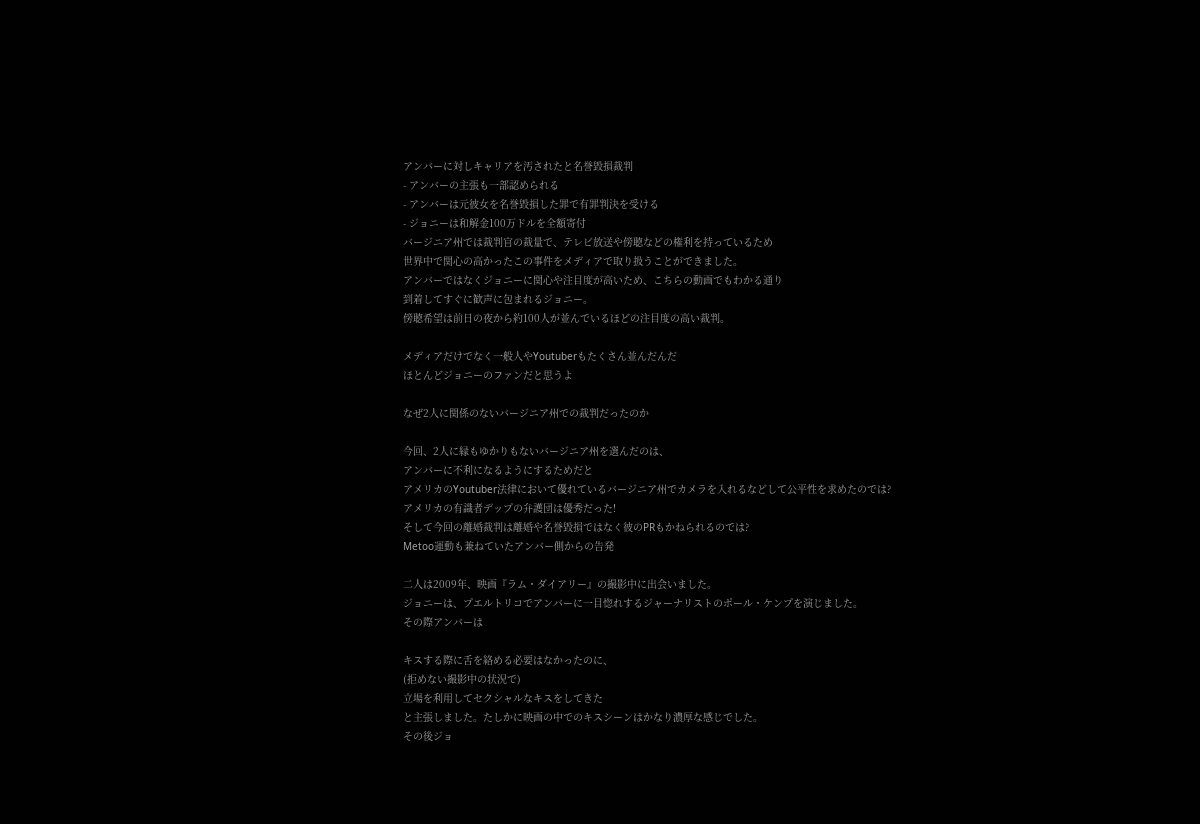アンバーに対しキャリアを汚されたと名誉毀損裁判
- アンバーの主張も一部認められる
- アンバーは元彼女を名誉毀損した罪で有罪判決を受ける
- ジョニーは和解金100万ドルを全額寄付
バージニア州では裁判官の裁量で、テレビ放送や傍聴などの権利を持っているため
世界中で関心の高かったこの事件をメディアで取り扱うことができました。
アンバーではなくジョニーに関心や注目度が高いため、こちらの動画でもわかる通り
到着してすぐに歓声に包まれるジョニー。
傍聴希望は前日の夜から約100人が並んでいるほどの注目度の高い裁判。

メディアだけでなく一般人やYoutuberもたくさん並んだんだ
ほとんどジョニーのファンだと思うよ

なぜ2人に関係のないバージニア州での裁判だったのか

今回、2人に縁もゆかりもないバージニア州を選んだのは、
アンバーに不利になるようにするためだと
アメリカのYoutuber法律において優れているバージニア州でカメラを入れるなどして公平性を求めたのでは?
アメリカの有識者デップの弁護団は優秀だった!
そして今回の離婚裁判は離婚や名誉毀損ではなく彼のPRもかねられるのでは?
Metoo運動も兼ねていたアンバー側からの告発

二人は2009年、映画『ラム・ダイアリー』の撮影中に出会いました。
ジョニーは、プエルトリコでアンバーに一目惚れするジャーナリストのポール・ケンプを演じました。
その際アンバーは

キスする際に舌を絡める必要はなかったのに、
(拒めない撮影中の状況で)
立場を利用してセクシャルなキスをしてきた
と主張しました。たしかに映画の中でのキスシーンはかなり濃厚な感じでした。
その後ジョ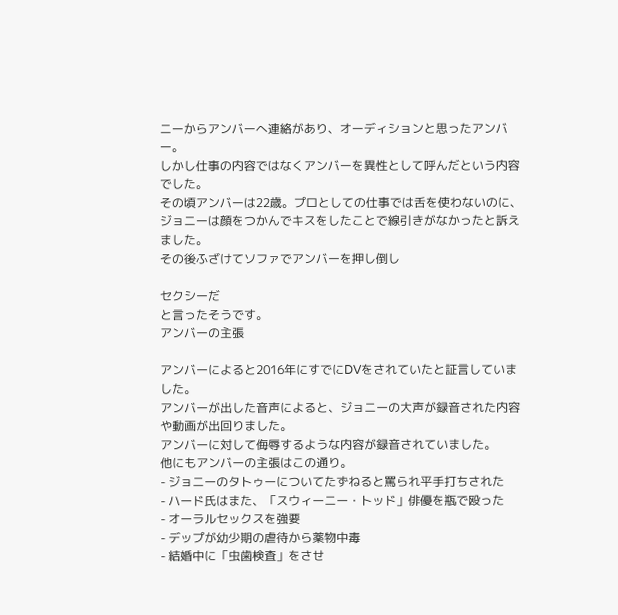ニーからアンバーへ連絡があり、オーディションと思ったアンバー。
しかし仕事の内容ではなくアンバーを異性として呼んだという内容でした。
その頃アンバーは22歳。プロとしての仕事では舌を使わないのに、
ジョニーは顔をつかんでキスをしたことで線引きがなかったと訴えました。
その後ふざけてソファでアンバーを押し倒し

セクシーだ
と言ったそうです。
アンバーの主張

アンバーによると2016年にすでにDVをされていたと証言していました。
アンバーが出した音声によると、ジョニーの大声が録音された内容や動画が出回りました。
アンバーに対して侮辱するような内容が録音されていました。
他にもアンバーの主張はこの通り。
- ジョニーのタトゥーについてたずねると罵られ平手打ちされた
- ハード氏はまた、「スウィーニー・トッド」俳優を瓶で殴った
- オーラルセックスを強要
- デップが幼少期の虐待から薬物中毒
- 結婚中に「虫歯検査」をさせ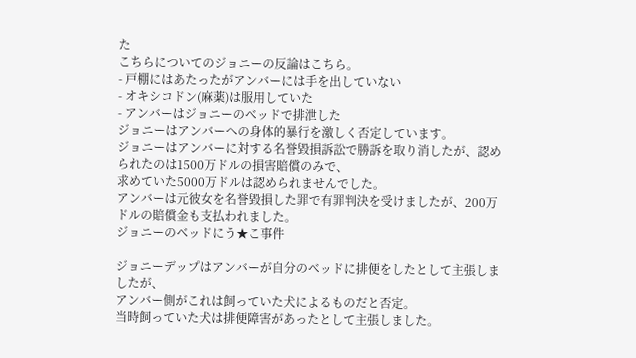た
こちらについてのジョニーの反論はこちら。
- 戸棚にはあたったがアンバーには手を出していない
- オキシコドン(麻薬)は服用していた
- アンバーはジョニーのベッドで排泄した
ジョニーはアンバーへの身体的暴行を激しく否定しています。
ジョニーはアンバーに対する名誉毀損訴訟で勝訴を取り消したが、認められたのは1500万ドルの損害賠償のみで、
求めていた5000万ドルは認められませんでした。
アンバーは元彼女を名誉毀損した罪で有罪判決を受けましたが、200万ドルの賠償金も支払われました。
ジョニーのベッドにう★こ事件

ジョニーデップはアンバーが自分のベッドに排便をしたとして主張しましたが、
アンバー側がこれは飼っていた犬によるものだと否定。
当時飼っていた犬は排便障害があったとして主張しました。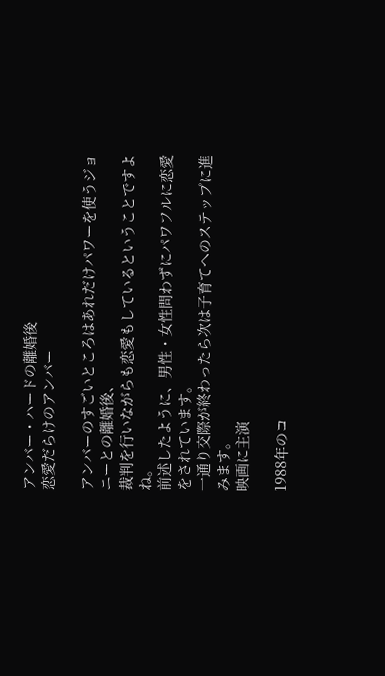アンバー・ハードの離婚後
恋愛だらけのアンバー

アンバーのすごいところはあれだけパワーを使うジョニーとの離婚後、
裁判を行いながらも恋愛もしているということですよね。
前述したように、男性・女性問わずにパワフルに恋愛をされています。
一通り交際が終わったら次は子育てへのステップに進みます。
映画に主演

1988年のコ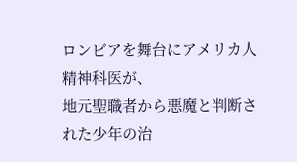ロンビアを舞台にアメリカ人精神科医が、
地元聖職者から悪魔と判断された少年の治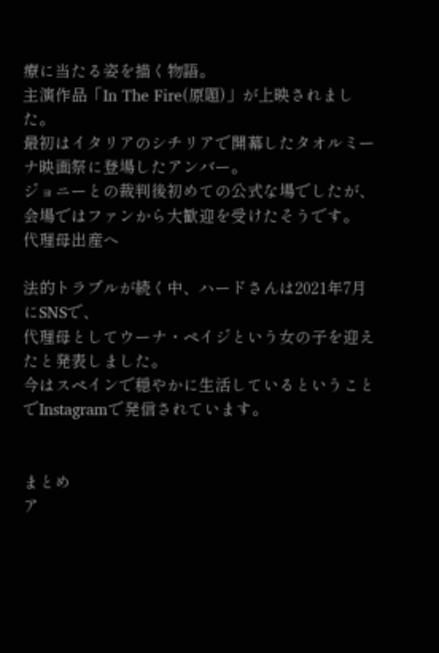療に当たる姿を描く物語。
主演作品「In The Fire(原題)」が上映されました。
最初はイタリアのシチリアで開幕したタオルミーナ映画祭に登場したアンバー。
ジョニーとの裁判後初めての公式な場でしたが、
会場ではファンから大歓迎を受けたそうです。
代理母出産へ

法的トラブルが続く中、ハードさんは2021年7月にSNSで、
代理母としてウーナ・ペイジという女の子を迎えたと発表しました。
今はスペインで穏やかに生活しているということでInstagramで発信されています。


まとめ
ア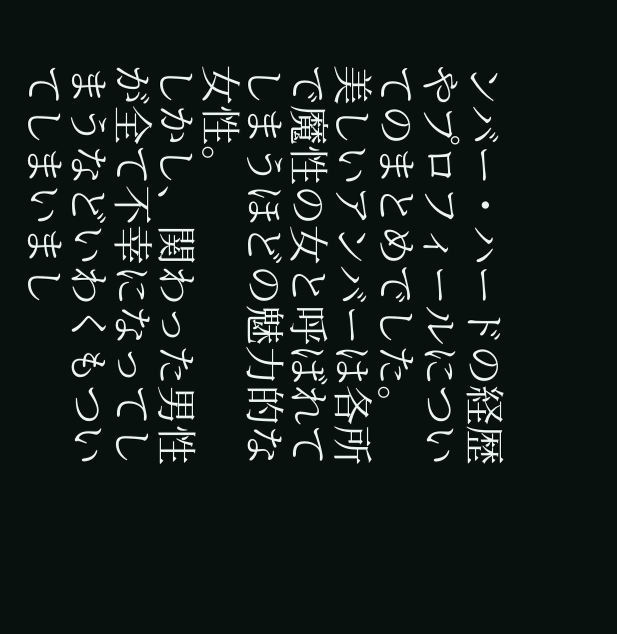ンバー・ハードの経歴やプロフィールについてのまとめでした。
美しいアンバーは各所で魔性の女と呼ばれてしまうほどの魅力的な女性。
しかし、関わった男性が全て不幸になってしまうなどいわくもついてしまいまし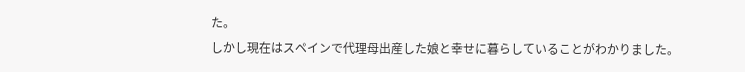た。
しかし現在はスペインで代理母出産した娘と幸せに暮らしていることがわかりました。